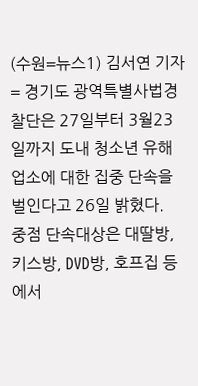(수원=뉴스1) 김서연 기자= 경기도 광역특별사법경찰단은 27일부터 3월23일까지 도내 청소년 유해업소에 대한 집중 단속을 벌인다고 26일 밝혔다.
중점 단속대상은 대딸방, 키스방, DVD방, 호프집 등에서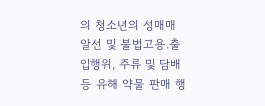의 청소년의 성매매 알선 및 불법고용.출입행위, 주류 및 담배등 유해 약물 판매 행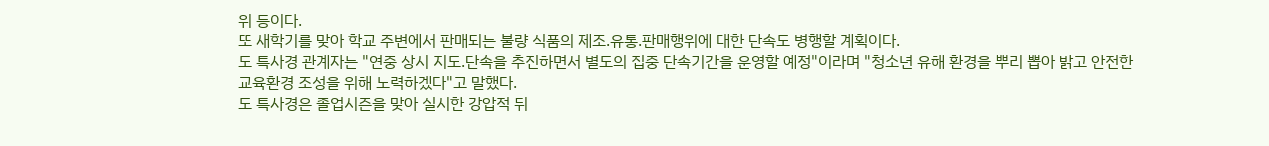위 등이다.
또 새학기를 맞아 학교 주변에서 판매되는 불량 식품의 제조.유통.판매행위에 대한 단속도 병행할 계획이다.
도 특사경 관계자는 "연중 상시 지도.단속을 추진하면서 별도의 집중 단속기간을 운영할 예정"이라며 "청소년 유해 환경을 뿌리 뽑아 밝고 안전한 교육환경 조성을 위해 노력하겠다"고 말했다.
도 특사경은 졸업시즌을 맞아 실시한 강압적 뒤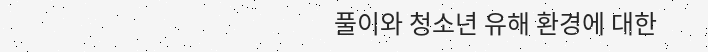풀이와 청소년 유해 환경에 대한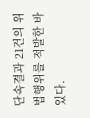단속결과 21건의 위법행위를 적발한 바 있다.